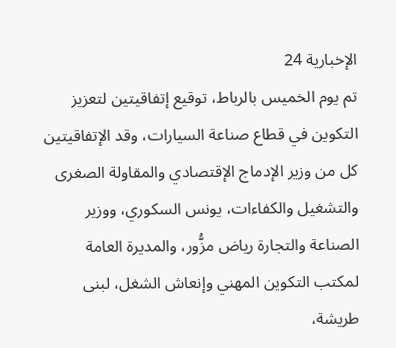الإخبارية 24
تم يوم الخميس بالرباط، توقيع إتفاقيتين لتعزيز التكوين في قطاع صناعة السيارات، وقد الإتفاقيتين كل من وزير الإدماج الإقتصادي والمقاولة الصغرى والتشغيل والكفاءات، يونس السكوري، ووزير الصناعة والتجارة رياض مزُّور، والمديرة العامة لمكتب التكوين المهني وإنعاش الشغل، لبنى طريشة،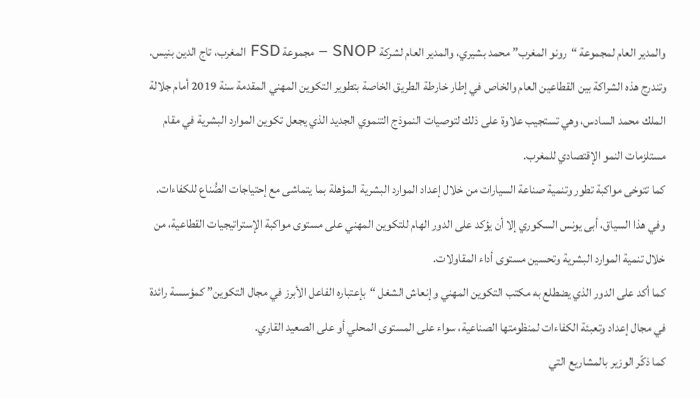والمدير العام لمجموعة “رونو المغرب” محمد بشيري، والمدير العام لشركة SNOP – مجموعة FSD المغرب، تاج الدين بنيس.
وتندرج هذه الشراكة بين القطاعين العام والخاص في إطار خارطة الطريق الخاصة بتطوير التكوين المهني المقدمة سنة 2019 أمام جلالة الملك محمد السادس، وهي تستجيب علاوة على ذلك لتوصيات النموذج التنموي الجديد الذي يجعل تكوين الموارد البشرية في مقام مستلزمات النمو الإقتصادي للمغرب.
كما تتوخى مواكبة تطور وتنمية صناعة السيارات من خلال إعداد الموارد البشرية المؤهلة بما يتماشى مع إحتياجات الصُّناع للكفاءات.
وفي هذا السياق، أبى يونس السكوري إلا أن يؤكد على الدور الهام للتكوين المهني على مستوى مواكبة الإستراتيجيات القطاعية، من خلال تنمية الموارد البشرية وتحسين مستوى أداء المقاولات.
كما أكد على الدور الذي يضطلع به مكتب التكوين المهني وإنعاش الشغل “بإعتباره الفاعل الأبرز في مجال التكوين” كمؤسسة رائدة في مجال إعداد وتعبئة الكفاءات لمنظومتها الصناعية، سواء على المستوى المحلي أو على الصعيد القاري.
كما ذكّر الوزير بالمشاريع التي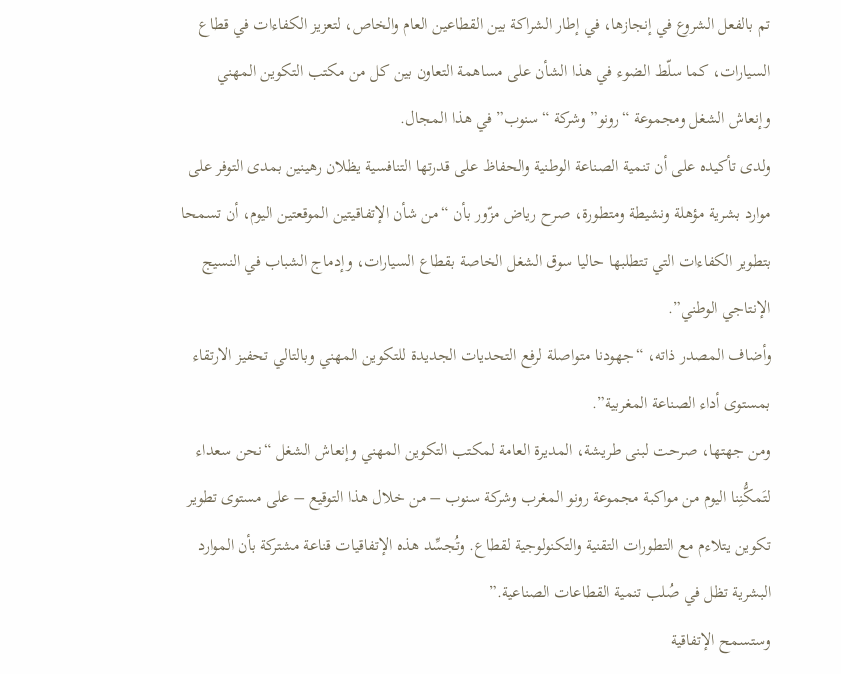تم بالفعل الشروع في إنجازها، في إطار الشراكة بين القطاعين العام والخاص، لتعزيز الكفاءات في قطاع السيارات، كما سلّط الضوء في هذا الشأن على مساهمة التعاون بين كل من مكتب التكوين المهني وإنعاش الشغل ومجموعة “رونو” وشركة “سنوب” في هذا المجال.
ولدى تأكيده على أن تنمية الصناعة الوطنية والحفاظ على قدرتها التنافسية يظلان رهينين بمدى التوفر على موارد بشرية مؤهلة ونشيطة ومتطورة، صرح رياض مزّور بأن “من شأن الإتفاقيتين الموقعتين اليوم، أن تسمحا بتطوير الكفاءات التي تتطلبها حاليا سوق الشغل الخاصة بقطاع السيارات، وإدماج الشباب في النسيج الإنتاجي الوطني”.
وأضاف المصدر ذاته، “جهودنا متواصلة لرفع التحديات الجديدة للتكوين المهني وبالتالي تحفيز الارتقاء بمستوى أداء الصناعة المغربية”.
ومن جهتها، صرحت لبنى طريشة، المديرة العامة لمكتب التكوين المهني وإنعاش الشغل “نحن سعداء لتَمكُّنِنا اليوم من مواكبة مجموعة رونو المغرب وشركة سنوب – من خلال هذا التوقيع – على مستوى تطوير تكوين يتلاءم مع التطورات التقنية والتكنولوجية لقطاع. وتُجسِّد هذه الإتفاقيات قناعة مشتركة بأن الموارد البشرية تظل في صُلب تنمية القطاعات الصناعية.”
وستسمح الإتفاقية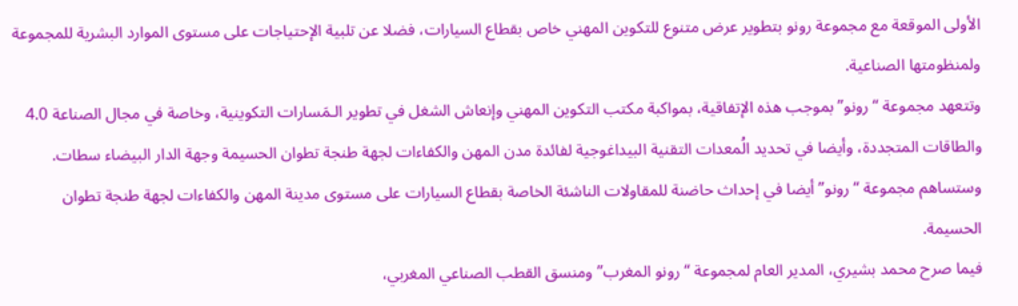الأولى الموقعة مع مجموعة رونو بتطوير عرض متنوع للتكوين المهني خاص بقطاع السيارات، فضلا عن تلبية الإحتياجات على مستوى الموارد البشرية للمجموعة ولمنظومتها الصناعية.
وتتعهد مجموعة “رونو” بموجب هذه الإتفاقية، بمواكبة مكتب التكوين المهني وإنعاش الشغل في تطوير الـمَسارات التكوينية، وخاصة في مجال الصناعة 4.0 والطاقات المتجددة، وأيضا في تحديد الُمعدات التقنية البيداغوجية لفائدة مدن المهن والكفاءات لجهة طنجة تطوان الحسيمة وجهة الدار البيضاء سطات.
وستساهم مجموعة “رونو” أيضا في إحداث حاضنة للمقاولات الناشئة الخاصة بقطاع السيارات على مستوى مدينة المهن والكفاءات لجهة طنجة تطوان الحسيمة.
فيما صرح محمد بشيري، المدير العام لمجموعة “رونو المغرب” ومنسق القطب الصناعي المغربي،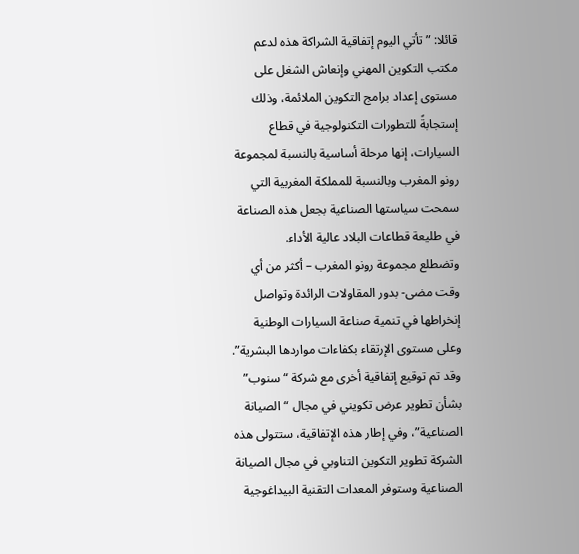قائلا: ” تأتي اليوم إتفاقية الشراكة هذه لدعم مكتب التكوين المهني وإنعاش الشغل على مستوى إعداد برامج التكوين الملائمة، وذلك إستجابةً للتطورات التكنولوجية في قطاع السيارات، إنها مرحلة أساسية بالنسبة لمجموعة رونو المغرب وبالنسبة للمملكة المغربية التي سمحت سياستها الصناعية بجعل هذه الصناعة في طليعة قطاعات البلاد عالية الأداء.
وتضطلع مجموعة رونو المغرب – أكثر من أي وقت مضى- بدور المقاولات الرائدة وتواصل إنخراطها في تنمية صناعة السيارات الوطنية وعلى مستوى الإرتقاء بكفاءات مواردها البشرية”.
وقد تم توقيع إتفاقية أخرى مع شركة “سنوب” بشأن تطوير عرض تكويني في مجال “الصيانة الصناعية”، وفي إطار هذه الإتفاقية، ستتولى هذه الشركة تطوير التكوين التناوبي في مجال الصيانة الصناعية وستوفر المعدات التقنية البيداغوجية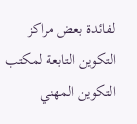لفائدة بعض مراكز التكوين التابعة لمكتب التكوين المهني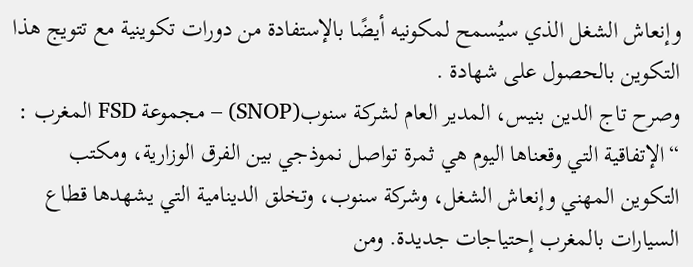وإنعاش الشغل الذي سيُسمح لمكونيه أيضًا بالإستفادة من دورات تكوينية مع تتويج هذا التكوين بالحصول على شهادة .
وصرح تاج الدين بنيس، المدير العام لشركة سنوب(SNOP) – مجموعة FSD المغرب : “الإتفاقية التي وقعناها اليوم هي ثمرة تواصل نموذجي بين الفرق الوزارية، ومكتب التكوين المهني وإنعاش الشغل، وشركة سنوب، وتخلق الدينامية التي يشهدها قطاع السيارات بالمغرب إحتياجات جديدة. ومن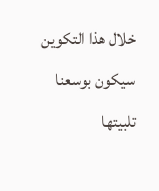خلال هذا التكوين سيكون بوسعنا تلبيتها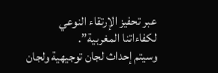عبر تحفيز الإرتقاء النوعي لكفاءاتنا المغربية”.
وسيتم إحداث لجان توجيهية ولجان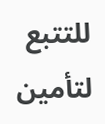للتتبع لتأمين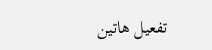تفعيل هاتين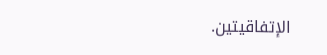الإتفاقيتين.